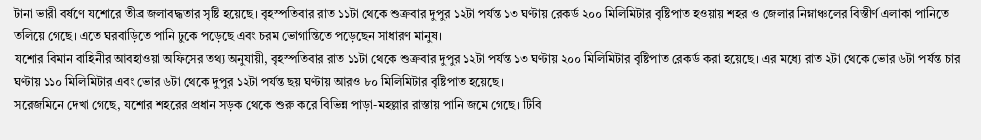টানা ভারী বর্ষণে যশোরে তীব্র জলাবদ্ধতার সৃষ্টি হয়েছে। বৃহস্পতিবার রাত ১১টা থেকে শুক্রবার দুপুর ১২টা পর্যন্ত ১৩ ঘণ্টায় রেকর্ড ২০০ মিলিমিটার বৃষ্টিপাত হওয়ায় শহর ও জেলার নিম্নাঞ্চলের বিস্তীর্ণ এলাকা পানিতে তলিয়ে গেছে। এতে ঘরবাড়িতে পানি ঢুকে পড়েছে এবং চরম ভোগান্তিতে পড়েছেন সাধারণ মানুষ।
যশোর বিমান বাহিনীর আবহাওয়া অফিসের তথ্য অনুযায়ী, বৃহস্পতিবার রাত ১১টা থেকে শুক্রবার দুপুর ১২টা পর্যন্ত ১৩ ঘণ্টায় ২০০ মিলিমিটার বৃষ্টিপাত রেকর্ড করা হয়েছে। এর মধ্যে রাত ২টা থেকে ভোর ৬টা পর্যন্ত চার ঘণ্টায় ১১০ মিলিমিটার এবং ভোর ৬টা থেকে দুপুর ১২টা পর্যন্ত ছয় ঘণ্টায় আরও ৮০ মিলিমিটার বৃষ্টিপাত হয়েছে।
সরেজমিনে দেখা গেছে, যশোর শহরের প্রধান সড়ক থেকে শুরু করে বিভিন্ন পাড়া-মহল্লার রাস্তায় পানি জমে গেছে। টিবি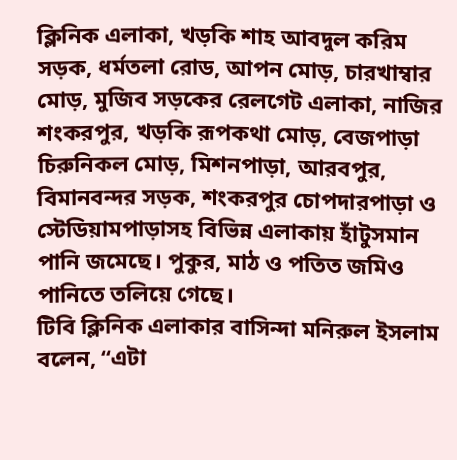ক্লিনিক এলাকা, খড়কি শাহ আবদুল করিম সড়ক, ধর্মতলা রোড, আপন মোড়, চারখাম্বার মোড়, মুজিব সড়কের রেলগেট এলাকা, নাজির শংকরপুর, খড়কি রূপকথা মোড়, বেজপাড়া চিরুনিকল মোড়, মিশনপাড়া, আরবপুর, বিমানবন্দর সড়ক, শংকরপুর চোপদারপাড়া ও স্টেডিয়ামপাড়াসহ বিভিন্ন এলাকায় হাঁটুসমান পানি জমেছে। পুকুর, মাঠ ও পতিত জমিও পানিতে তলিয়ে গেছে।
টিবি ক্লিনিক এলাকার বাসিন্দা মনিরুল ইসলাম বলেন, “এটা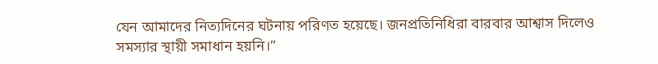যেন আমাদের নিত্যদিনের ঘটনায় পরিণত হয়েছে। জনপ্রতিনিধিরা বারবার আশ্বাস দিলেও সমস্যার স্থায়ী সমাধান হয়নি।”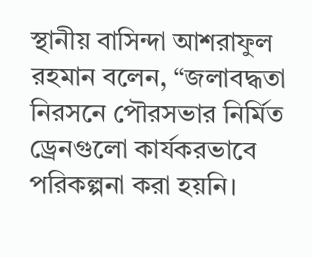স্থানীয় বাসিন্দা আশরাফুল রহমান বলেন, “জলাবদ্ধতা নিরসনে পৌরসভার নির্মিত ড্রেনগুলো কার্যকরভাবে পরিকল্পনা করা হয়নি।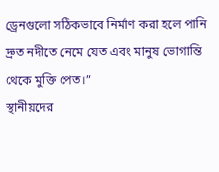ড্রেনগুলো সঠিকভাবে নির্মাণ করা হলে পানি দ্রুত নদীতে নেমে যেত এবং মানুষ ভোগান্তি থেকে মুক্তি পেত।”
স্থানীয়দের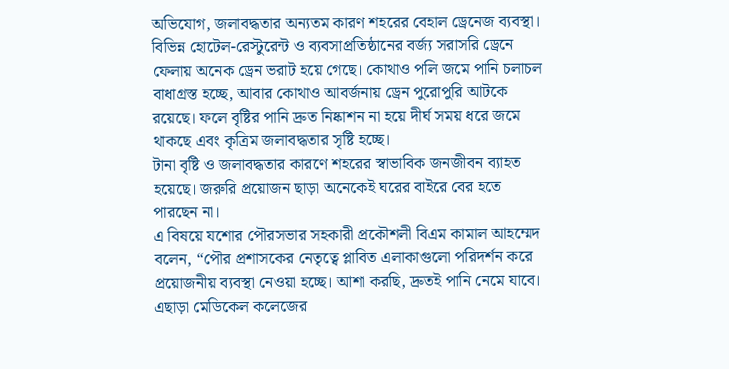অভিযোগ, জলাবদ্ধতার অন্যতম কারণ শহরের বেহাল ড্রেনেজ ব্যবস্থা। বিভিন্ন হোটেল-রেস্টুরেন্ট ও ব্যবসাপ্রতিষ্ঠানের বর্জ্য সরাসরি ড্রেনে ফেলায় অনেক ড্রেন ভরাট হয়ে গেছে। কোথাও পলি জমে পানি চলাচল বাধাগ্রস্ত হচ্ছে, আবার কোথাও আবর্জনায় ড্রেন পুরোপুরি আটকে রয়েছে। ফলে বৃষ্টির পানি দ্রুত নিষ্কাশন না হয়ে দীর্ঘ সময় ধরে জমে থাকছে এবং কৃত্রিম জলাবদ্ধতার সৃষ্টি হচ্ছে।
টানা বৃষ্টি ও জলাবদ্ধতার কারণে শহরের স্বাভাবিক জনজীবন ব্যাহত হয়েছে। জরুরি প্রয়োজন ছাড়া অনেকেই ঘরের বাইরে বের হতে পারছেন না।
এ বিষয়ে যশোর পৌরসভার সহকারী প্রকৌশলী বিএম কামাল আহম্মেদ বলেন, “পৌর প্রশাসকের নেতৃত্বে প্লাবিত এলাকাগুলো পরিদর্শন করে প্রয়োজনীয় ব্যবস্থা নেওয়া হচ্ছে। আশা করছি, দ্রুতই পানি নেমে যাবে। এছাড়া মেডিকেল কলেজের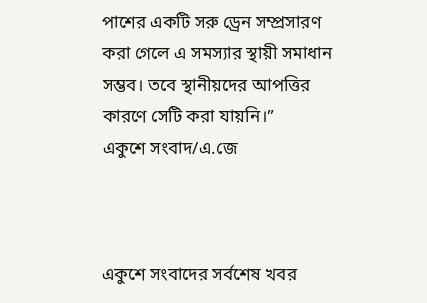পাশের একটি সরু ড্রেন সম্প্রসারণ করা গেলে এ সমস্যার স্থায়ী সমাধান সম্ভব। তবে স্থানীয়দের আপত্তির কারণে সেটি করা যায়নি।”
একুশে সংবাদ/এ.জে



একুশে সংবাদের সর্বশেষ খবর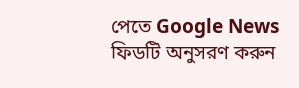পেতে Google News ফিডটি অনুসরণ করুন